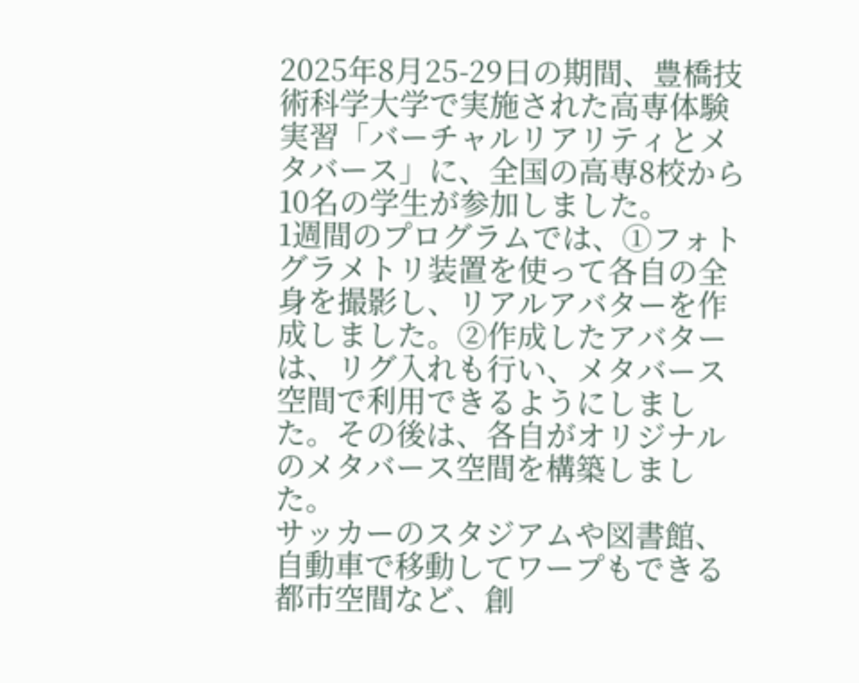2025年8月25-29日の期間、豊橋技術科学大学で実施された高専体験実習「バーチャルリアリティとメタバース」に、全国の高専8校から10名の学生が参加しました。
1週間のプログラムでは、①フォトグラメトリ装置を使って各自の全身を撮影し、リアルアバターを作成しました。②作成したアバターは、リグ入れも行い、メタバース空間で利用できるようにしました。その後は、各自がオリジナルのメタバース空間を構築しました。
サッカーのスタジアムや図書館、自動車で移動してワープもできる都市空間など、創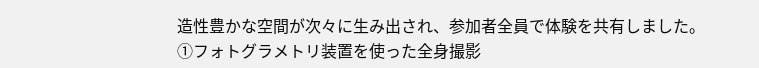造性豊かな空間が次々に生み出され、参加者全員で体験を共有しました。
①フォトグラメトリ装置を使った全身撮影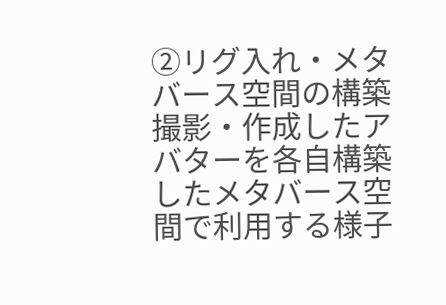②リグ入れ・メタバース空間の構築
撮影・作成したアバターを各自構築したメタバース空間で利用する様子